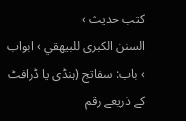کتب حدیث ›
السنن الكبرى للبيهقي › ابواب
› باب: سفاتج (ہنڈی یا ڈرافٹ کے ذریعے رقم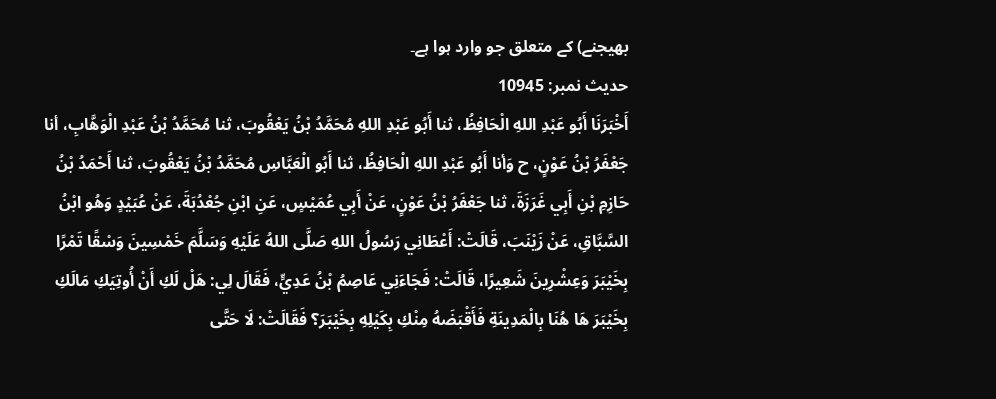بھیجنے) کے متعلق جو وارد ہوا ہے۔
حدیث نمبر: 10945
أَخْبَرَنَا أَبُو عَبْدِ اللهِ الْحَافِظُ، ثنا أَبُو عَبْدِ اللهِ مُحَمَّدُ بْنُ يَعْقُوبَ، ثنا مُحَمَّدُ بْنُ عَبْدِ الْوَهَّابِ، أنا جَعْفَرُ بْنُ عَوْنٍ، ح وَأنا أَبُو عَبْدِ اللهِ الْحَافِظُ، ثنا أَبُو الْعَبَّاسِ مُحَمَّدُ بْنُ يَعْقُوبَ، ثنا أَحْمَدُ بْنُ حَازِمِ بْنِ أَبِي غَرَزَةَ، ثنا جَعْفَرُ بْنُ عَوْنٍ، عَنْ أَبِي عُمَيْسٍ، عَنِ ابْنِ جُعْدُبَةَ، عَنْ عُبَيْدٍ وَهُو ابْنُ السَّبَّاقِ، عَنْ زَيْنَبَ، قَالَتْ: أَعْطَانِي رَسُولُ اللهِ صَلَّى اللهُ عَلَيْهِ وَسَلَّمَ خَمْسِينَ وَسْقًا تَمْرًا بِخَيْبَرَ وَعِشْرِينَ شَعِيرًا، قَالَتْ: فَجَاءَنِي عَاصِمُ بْنُ عَدِيٍّ، فَقَالَ لِي: هَلْ لَكِ أَنْ أُوتِيَكِ مَالَكِ بِخَيْبَرَ هَا هُنَا بِالْمَدِينَةِ فَأَقْبَضَهُ مِنْكِ بِكَيْلِهِ بِخَيْبَرَ؟ فَقَالَتْ: لَا حَتَّى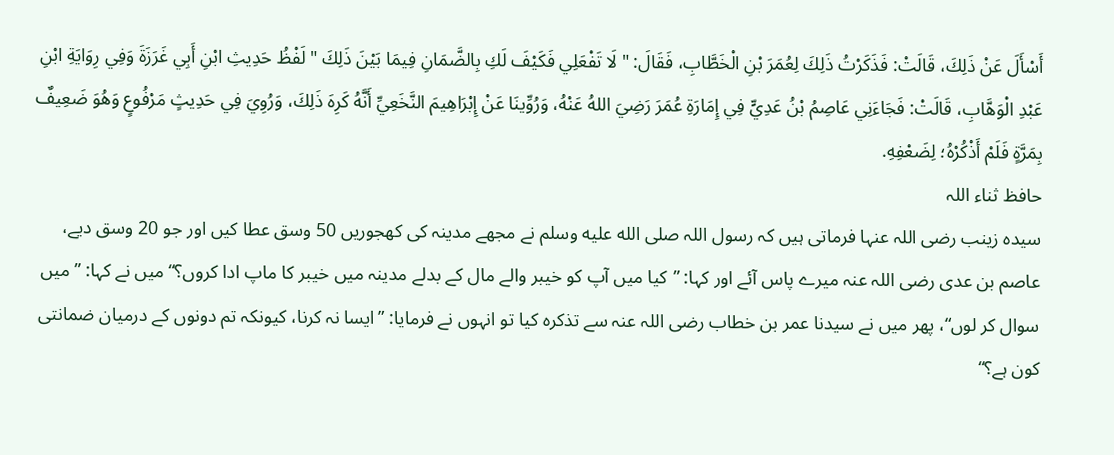أَسْأَلَ عَنْ ذَلِكَ، قَالَتْ: فَذَكَرْتُ ذَلِكَ لِعُمَرَ بْنِ الْخَطَّابِ، فَقَالَ: " لَا تَفْعَلِي فَكَيْفَ لَكِ بِالضَّمَانِ فِيمَا بَيْنَ ذَلِكَ " لَفْظُ حَدِيثِ ابْنِ أَبِي غَرَزَةَ وَفِي رِوَايَةِ ابْنِ عَبْدِ الْوَهَّابِ، قَالَتْ: فَجَاءَنِي عَاصِمُ بْنُ عَدِيٍّ فِي إِمَارَةِ عُمَرَ رَضِيَ اللهُ عَنْهُ، وَرُوِّينَا عَنْ إِبْرَاهِيمَ النَّخَعِيِّ أَنَّهُ كَرِهَ ذَلِكَ، وَرُوِيَ فِي حَدِيثٍ مَرْفُوعٍ وَهُوَ ضَعِيفٌ بِمَرَّةٍ فَلَمْ أَذْكُرْهُ؛ لِضَعْفِهِ.
حافظ ثناء اللہ
سیدہ زینب رضی اللہ عنہا فرماتی ہیں کہ رسول اللہ صلى الله عليه وسلم نے مجھے مدینہ کی کھجوریں 50 وسق عطا کیں اور جو 20 وسق دیے، عاصم بن عدی رضی اللہ عنہ میرے پاس آئے اور کہا: ”کیا میں آپ کو خیبر والے مال کے بدلے مدینہ میں خیبر کا ماپ ادا کروں؟“ میں نے کہا: ”میں سوال کر لوں“، پھر میں نے سیدنا عمر بن خطاب رضی اللہ عنہ سے تذکرہ کیا تو انہوں نے فرمایا: ”ایسا نہ کرنا، کیونکہ تم دونوں کے درمیان ضمانتی کون ہے؟“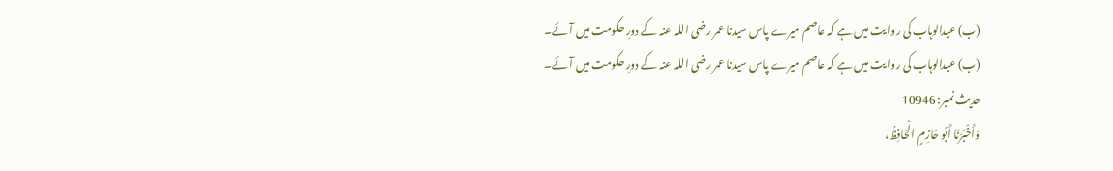(ب) عبدالوہاب کی روایت میں ہے کہ عاصم میرے پاس سیدنا عمر رضی اللہ عنہ کے دورِ حکومت میں آئے۔
(ب) عبدالوہاب کی روایت میں ہے کہ عاصم میرے پاس سیدنا عمر رضی اللہ عنہ کے دورِ حکومت میں آئے۔
حدیث نمبر: 10946
وَأَخْبَرَنَا أَبُو حَازِمٍ الْحَافِظُ،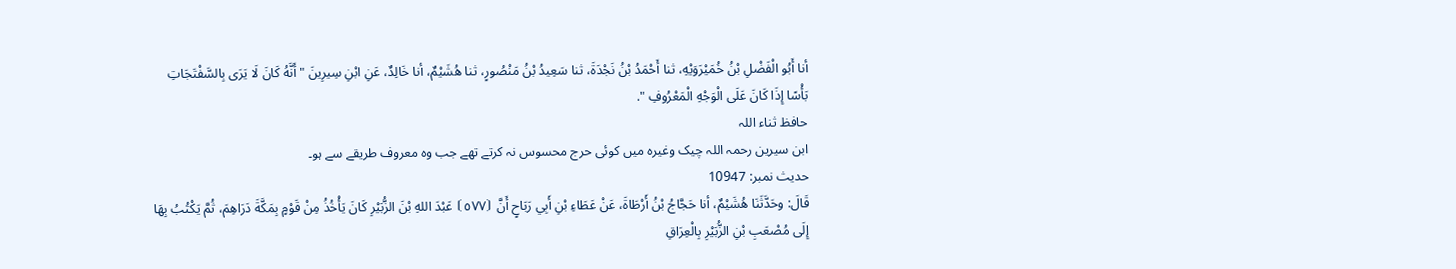أنا أَبُو الْفَضْلِ بْنُ خُمَيْرَوَيْهِ، ثنا أَحْمَدُ بْنُ نَجْدَةَ، ثنا سَعِيدُ بْنُ مَنْصُورٍ، ثنا هُشَيْمٌ، أنا خَالِدٌ، عَنِ ابْنِ سِيرِينَ " أَنَّهُ كَانَ لَا يَرَى بِالسَّفْتَجَاتِ بَأْسًا إِذَا كَانَ عَلَى الْوَجْهِ الْمَعْرُوفِ ".
حافظ ثناء اللہ
ابن سیرین رحمہ اللہ چیک وغیرہ میں کوئی حرج محسوس نہ کرتے تھے جب وہ معروف طریقے سے ہو۔
حدیث نمبر: 10947
قَالَ: وحَدَّثَنَا هُشَيْمٌ، أنا حَجَّاجُ بْنُ أَرْطَاةَ، عَنْ عَطَاءِ بْنِ أَبِي رَبَاحٍ أَنَّ ⦗٥٧٧⦘ عَبْدَ اللهِ بْنَ الزُّبَيْرِ كَانَ يَأْخُذُ مِنْ قَوْمٍ بِمَكَّةَ دَرَاهِمَ، ثُمَّ يَكْتُبُ بِهَا إِلَى مُصْعَبِ بْنِ الزُّبَيْرِ بِالْعِرَاقِ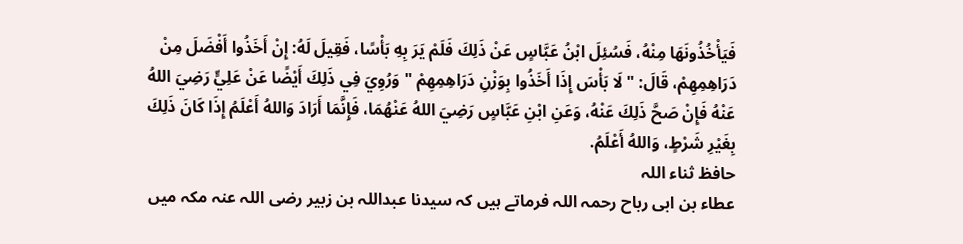فَيَأْخُذُونَهَا مِنْهُ، فَسُئِلَ ابْنُ عَبَّاسٍ عَنْ ذَلِكَ فَلَمْ يَرَ بِهِ بَأْسًا، فَقِيلَ لَهُ: إِنْ أَخَذُوا أَفْضَلَ مِنْ دَرَاهِمِهِمْ، قَالَ: " لَا بَأْسَ إِذَا أَخَذُوا بِوَزْنِ دَرَاهِمِهِمْ " وَرُوِيَ فِي ذَلِكَ أَيْضًا عَنْ عَلِيٍّ رَضِيَ اللهُ عَنْهُ فَإِنْ صَحَّ ذَلِكَ عَنْهُ، وَعَنِ ابْنِ عَبَّاسٍ رَضِيَ اللهُ عَنْهُمَا، فَإِنَّمَا أَرَادَ وَاللهُ أَعْلَمُ إِذَا كَانَ ذَلِكَ بِغَيْرِ شَرْطٍ، وَاللهُ أَعْلَمُ.
حافظ ثناء اللہ
عطاء بن ابی رباح رحمہ اللہ فرماتے ہیں کہ سیدنا عبداللہ بن زبیر رضی اللہ عنہ مکہ میں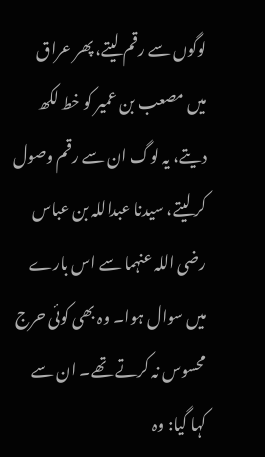لوگوں سے رقم لیتے، پھر عراق میں مصعب بن عمیر کو خط لکھ دیتے، یہ لوگ ان سے رقم وصول کر لیتے، سیدنا عبداللہ بن عباس رضی اللہ عنہما سے اس بارے میں سوال ہوا۔ وہ بھی کوئی حرج محسوس نہ کرتے تھے۔ ان سے کہا گیا: وہ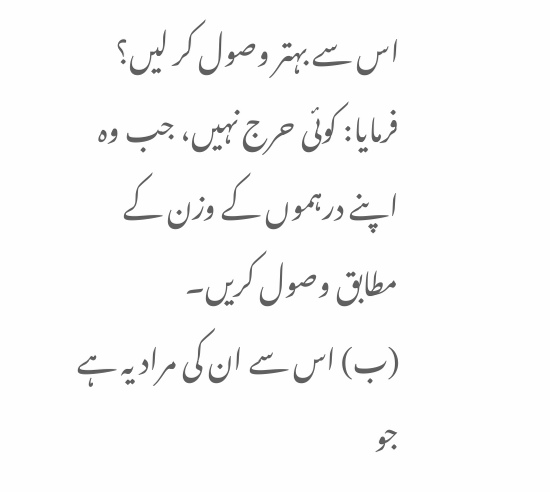اس سے بہتر وصول کر لیں؟ فرمایا: کوئی حرج نہیں، جب وہ اپنے درہموں کے وزن کے مطابق وصول کریں۔
(ب) اس سے ان کی مراد یہ ہے جو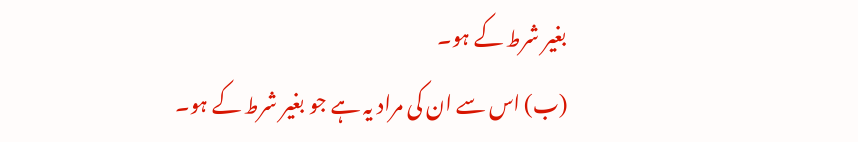بغیر شرط کے ہو۔
(ب) اس سے ان کی مراد یہ ہے جو بغیر شرط کے ہو۔